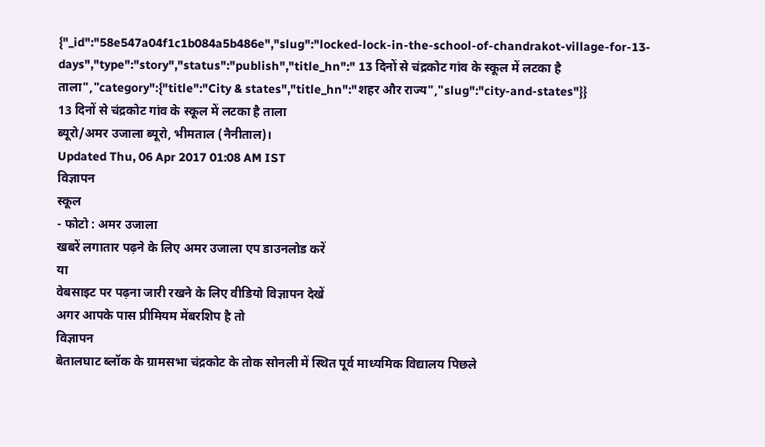{"_id":"58e547a04f1c1b084a5b486e","slug":"locked-lock-in-the-school-of-chandrakot-village-for-13-days","type":"story","status":"publish","title_hn":" 13 दिनों से चंद्रकोट गांव के स्कूल में लटका है ताला","category":{"title":"City & states","title_hn":"शहर और राज्य","slug":"city-and-states"}}
13 दिनों से चंद्रकोट गांव के स्कूल में लटका है ताला
ब्यूरो/अमर उजाला ब्यूरो, भीमताल (नैनीताल)।
Updated Thu, 06 Apr 2017 01:08 AM IST
विज्ञापन
स्कूल
- फोटो : अमर उजाला
खबरें लगातार पढ़ने के लिए अमर उजाला एप डाउनलोड करें
या
वेबसाइट पर पढ़ना जारी रखने के लिए वीडियो विज्ञापन देखें
अगर आपके पास प्रीमियम मेंबरशिप है तो
विज्ञापन
बेतालघाट ब्लॉक के ग्रामसभा चंद्रकोट के तोक सोनली में स्थित पूर्व माध्यमिक विद्यालय पिछले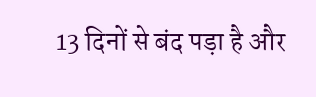13 दिनों से बंद पड़ा है और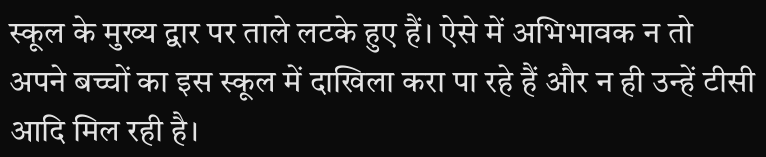स्कूल के मुख्य द्वार पर ताले लटके हुए हैं। ऐसे में अभिभावक न तो अपने बच्चों का इस स्कूल में दाखिला करा पा रहे हैं और न ही उन्हें टीसी आदि मिल रही है।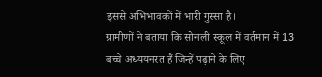इससे अभिभावकों में भारी गुस्सा है।
ग्रामीणों ने बताया कि सोनली स्कूल में वर्तमान में 13 बच्चे अध्ययनरत हैं जिन्हें पढ़ाने के लिए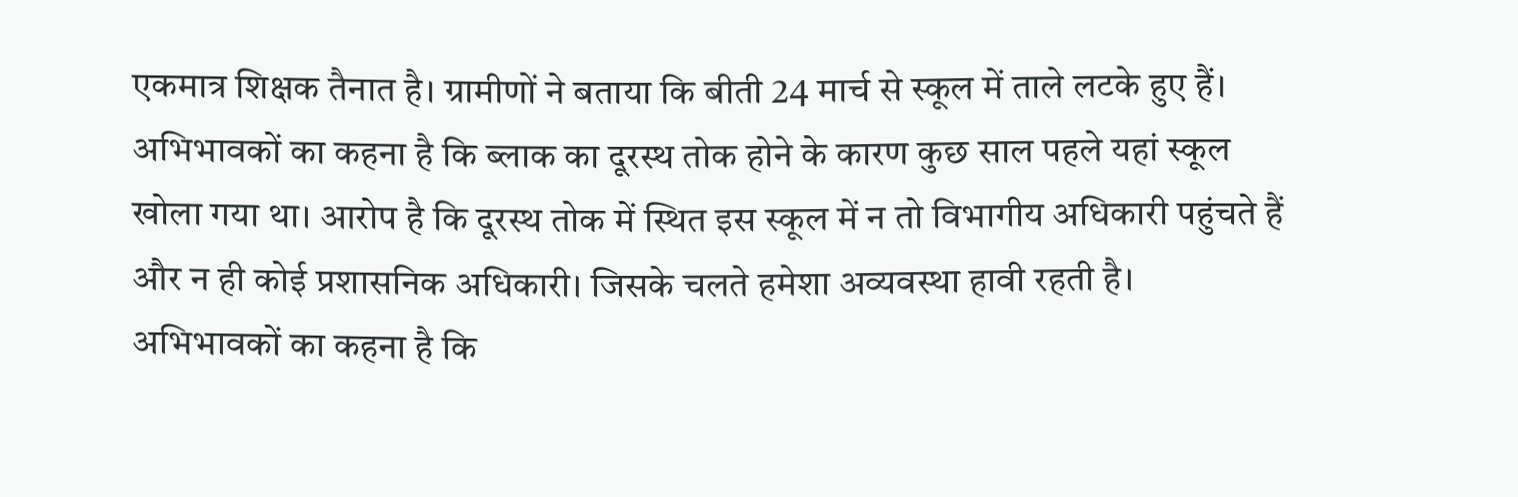एकमात्र शिक्षक तैनात है। ग्रामीणों ने बताया कि बीती 24 मार्च से स्कूल में ताले लटके हुए हैं। अभिभावकों का कहना है कि ब्लाक का दूरस्थ तोक होने के कारण कुछ साल पहले यहां स्कूल खोला गया था। आरोप है कि दूरस्थ तोक में स्थित इस स्कूल में न तो विभागीय अधिकारी पहुंचते हैं और न ही कोई प्रशासनिक अधिकारी। जिसके चलते हमेशा अव्यवस्था हावी रहती है।
अभिभावकों का कहना है कि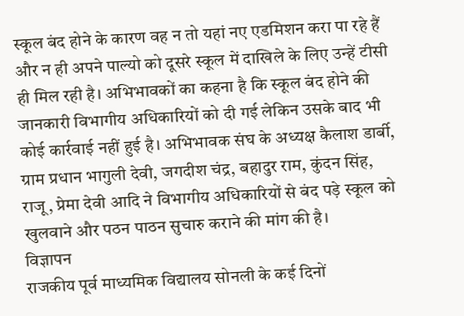स्कूल बंद होने के कारण वह न तो यहां नए एडमिशन करा पा रहे हैं और न ही अपने पाल्यो को दूसरे स्कूल में दाखिले के लिए उन्हें टीसी ही मिल रही है। अभिभावकों का कहना है कि स्कूल बंद होने की जानकारी विभागीय अधिकारियों को दी गई लेकिन उसके बाद भी कोई कार्रवाई नहीं हुई है। अभिभावक संघ के अध्यक्ष कैलाश डार्बी, ग्राम प्रधान भागुली देवी, जगदीश चंद्र, बहादुर राम, कुंदन सिंह, राजू, प्रेमा देवी आदि ने विभागीय अधिकारियों से बंद पड़े स्कूल को खुलवाने और पठन पाठन सुचारु कराने की मांग की है।
विज्ञापन
राजकीय पूर्व माध्यमिक विद्यालय सोनली के कई दिनों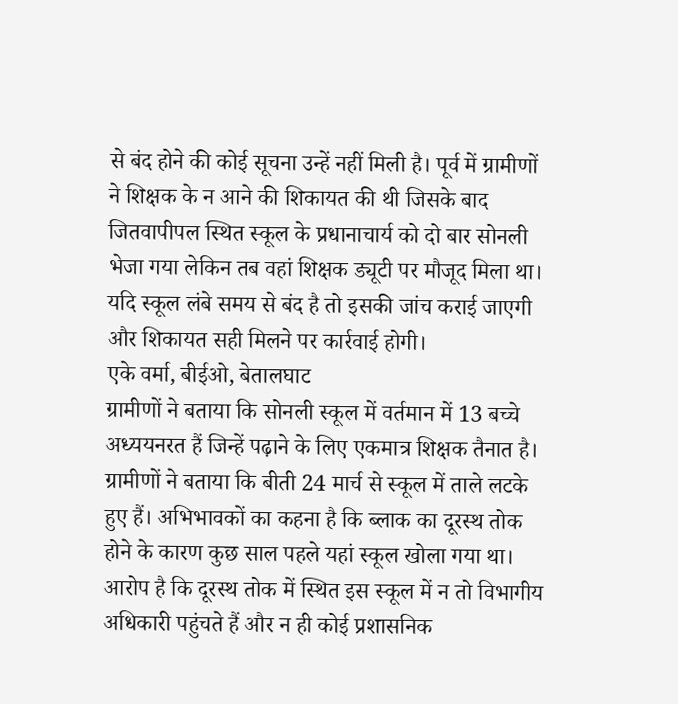से बंद होने की कोई सूचना उन्हें नहीं मिली है। पूर्व में ग्रामीणों ने शिक्षक के न आने की शिकायत की थी जिसके बाद जितवापीपल स्थित स्कूल के प्रधानाचार्य को दो बार सोनली भेजा गया लेकिन तब वहां शिक्षक ड्यूटी पर मौजूद मिला था। यदि स्कूल लंबे समय से बंद है तो इसकी जांच कराई जाएगी और शिकायत सही मिलने पर कार्रवाई होगी।
एके वर्मा, बीईओ, बेतालघाट
ग्रामीणों ने बताया कि सोनली स्कूल में वर्तमान में 13 बच्चे अध्ययनरत हैं जिन्हें पढ़ाने के लिए एकमात्र शिक्षक तैनात है। ग्रामीणों ने बताया कि बीती 24 मार्च से स्कूल में ताले लटके हुए हैं। अभिभावकों का कहना है कि ब्लाक का दूरस्थ तोक होने के कारण कुछ साल पहले यहां स्कूल खोला गया था। आरोप है कि दूरस्थ तोक में स्थित इस स्कूल में न तो विभागीय अधिकारी पहुंचते हैं और न ही कोई प्रशासनिक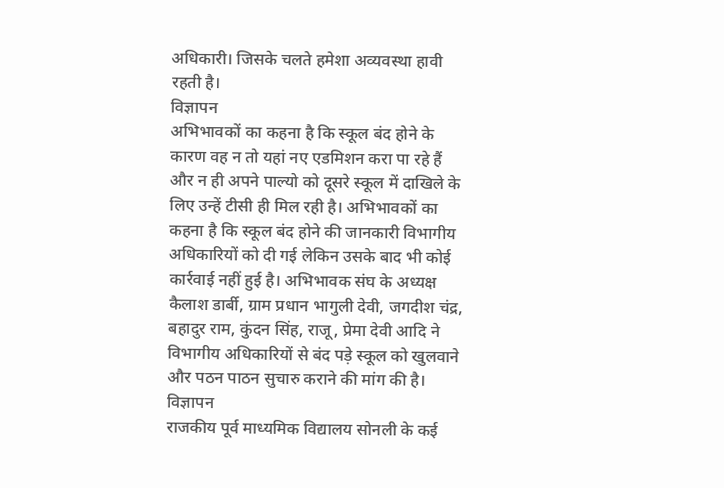अधिकारी। जिसके चलते हमेशा अव्यवस्था हावी रहती है।
विज्ञापन
अभिभावकों का कहना है कि स्कूल बंद होने के कारण वह न तो यहां नए एडमिशन करा पा रहे हैं और न ही अपने पाल्यो को दूसरे स्कूल में दाखिले के लिए उन्हें टीसी ही मिल रही है। अभिभावकों का कहना है कि स्कूल बंद होने की जानकारी विभागीय अधिकारियों को दी गई लेकिन उसके बाद भी कोई कार्रवाई नहीं हुई है। अभिभावक संघ के अध्यक्ष कैलाश डार्बी, ग्राम प्रधान भागुली देवी, जगदीश चंद्र, बहादुर राम, कुंदन सिंह, राजू, प्रेमा देवी आदि ने विभागीय अधिकारियों से बंद पड़े स्कूल को खुलवाने और पठन पाठन सुचारु कराने की मांग की है।
विज्ञापन
राजकीय पूर्व माध्यमिक विद्यालय सोनली के कई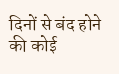दिनों से बंद होने की कोई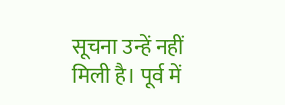सूचना उन्हें नहीं मिली है। पूर्व में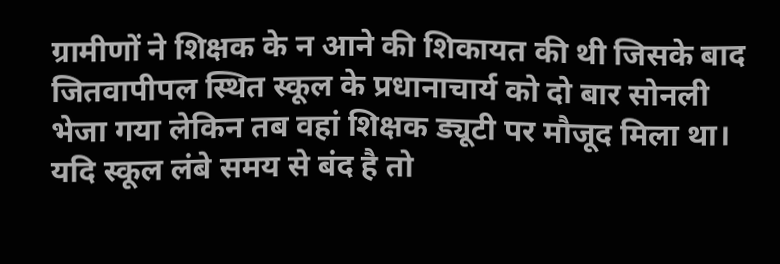ग्रामीणों ने शिक्षक के न आने की शिकायत की थी जिसके बाद जितवापीपल स्थित स्कूल के प्रधानाचार्य को दो बार सोनली भेजा गया लेकिन तब वहां शिक्षक ड्यूटी पर मौजूद मिला था। यदि स्कूल लंबे समय से बंद है तो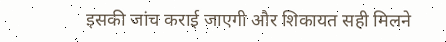इसकी जांच कराई जाएगी और शिकायत सही मिलने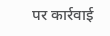पर कार्रवाई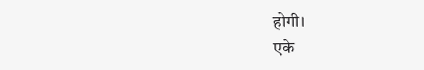होगी।
एके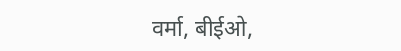वर्मा, बीईओ,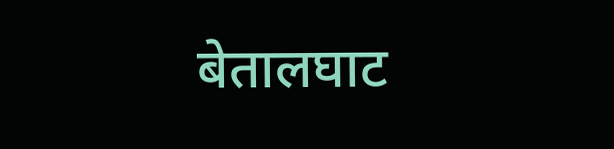बेतालघाट